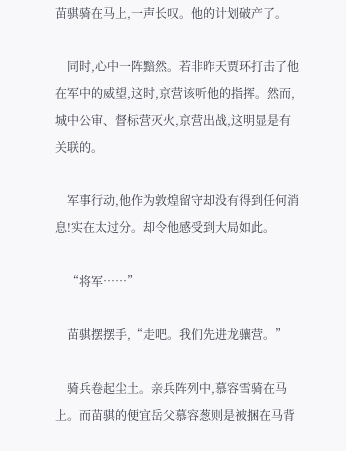苗骐骑在马上,一声长叹。他的计划破产了。

    同时,心中一阵黯然。若非昨天贾环打击了他在军中的威望,这时,京营该听他的指挥。然而,城中公审、督标营灭火,京营出战,这明显是有关联的。

    军事行动,他作为敦煌留守却没有得到任何消息!实在太过分。却令他感受到大局如此。

    “将军……”

    苗骐摆摆手,“走吧。我们先进龙骧营。”

    骑兵卷起尘土。亲兵阵列中,慕容雪骑在马上。而苗骐的便宜岳父慕容葱则是被捆在马背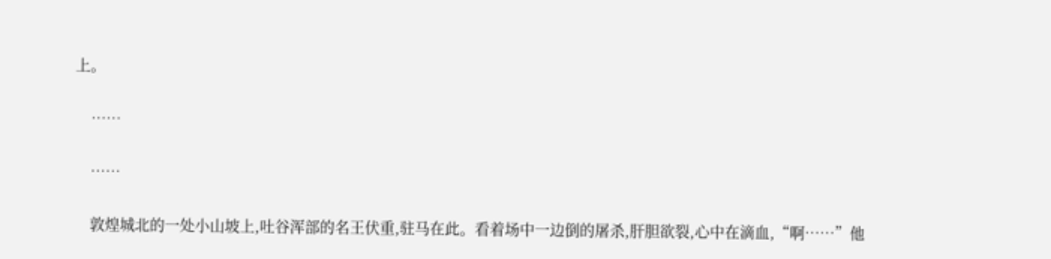上。

    ……

    ……

    敦煌城北的一处小山坡上,吐谷浑部的名王伏重,驻马在此。看着场中一边倒的屠杀,肝胆欲裂,心中在滴血,“啊……”他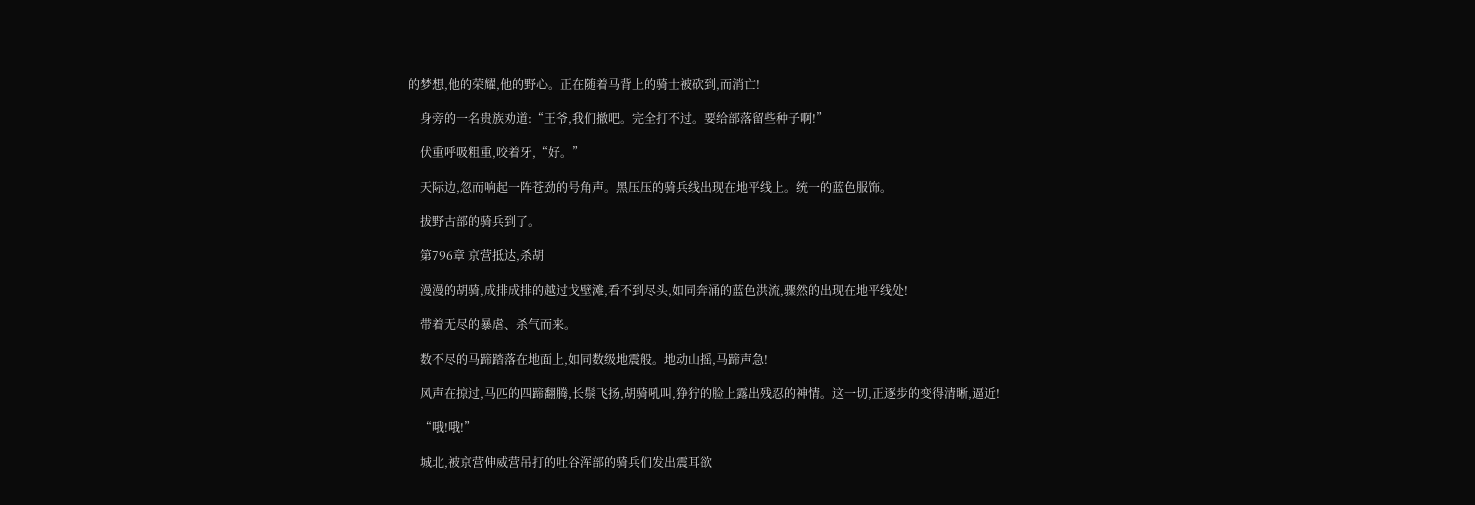的梦想,他的荣耀,他的野心。正在随着马背上的骑士被砍到,而消亡!

    身旁的一名贵族劝道:“王爷,我们撤吧。完全打不过。要给部落留些种子啊!”

    伏重呼吸粗重,咬着牙,“好。”

    天际边,忽而响起一阵苍劲的号角声。黑压压的骑兵线出现在地平线上。统一的蓝色服饰。

    拔野古部的骑兵到了。

    第796章 京营抵达,杀胡

    漫漫的胡骑,成排成排的越过戈壁滩,看不到尽头,如同奔涌的蓝色洪流,骤然的出现在地平线处!

    带着无尽的暴虐、杀气而来。

    数不尽的马蹄踏落在地面上,如同数级地震般。地动山摇,马蹄声急!

    风声在掠过,马匹的四蹄翻腾,长鬃飞扬,胡骑吼叫,狰狞的脸上露出残忍的神情。这一切,正逐步的变得清晰,逼近!

    “哦!哦!”

    城北,被京营伸威营吊打的吐谷浑部的骑兵们发出震耳欲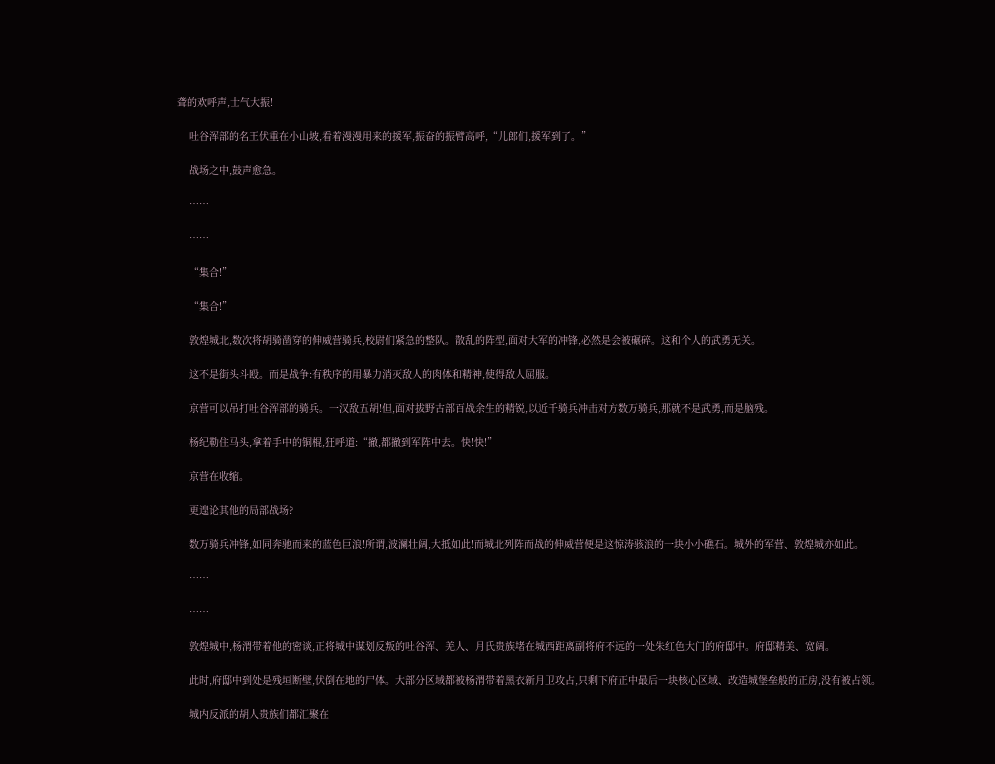聋的欢呼声,士气大振!

    吐谷浑部的名王伏重在小山坡,看着漫漫用来的援军,振奋的振臂高呼,“儿郎们,援军到了。”

    战场之中,鼓声愈急。

    ……

    ……

    “集合!”

    “集合!”

    敦煌城北,数次将胡骑凿穿的伸威营骑兵,校尉们紧急的整队。散乱的阵型,面对大军的冲锋,必然是会被碾碎。这和个人的武勇无关。

    这不是街头斗殴。而是战争:有秩序的用暴力消灭敌人的肉体和精神,使得敌人屈服。

    京营可以吊打吐谷浑部的骑兵。一汉敌五胡!但,面对拔野古部百战余生的精锐,以近千骑兵冲击对方数万骑兵,那就不是武勇,而是脑残。

    杨纪勒住马头,拿着手中的铜棍,狂呼道:“撤,都撤到军阵中去。快!快!”

    京营在收缩。

    更遑论其他的局部战场?

    数万骑兵冲锋,如同奔驰而来的蓝色巨浪!所谓,波澜壮阔,大抵如此!而城北列阵而战的伸威营便是这惊涛骇浪的一块小小礁石。城外的军营、敦煌城亦如此。

    ……

    ……

    敦煌城中,杨渭带着他的密谈,正将城中谋划反叛的吐谷浑、羌人、月氏贵族堵在城西距离副将府不远的一处朱红色大门的府邸中。府邸精美、宽阔。

    此时,府邸中到处是残垣断壁,伏倒在地的尸体。大部分区域都被杨渭带着黑衣新月卫攻占,只剩下府正中最后一块核心区域、改造城堡垒般的正房,没有被占领。

    城内反派的胡人贵族们都汇聚在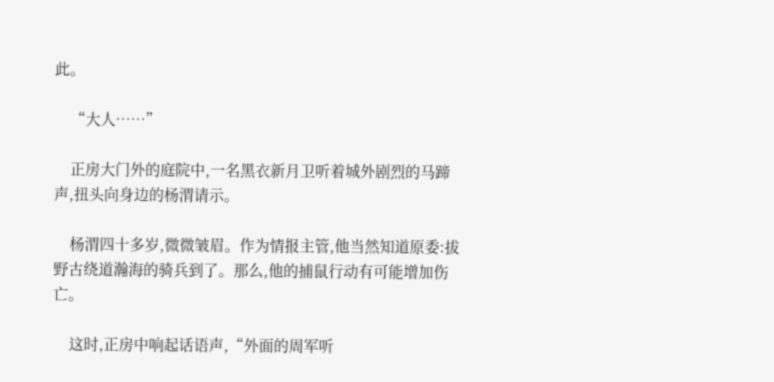此。

    “大人……”

    正房大门外的庭院中,一名黑衣新月卫听着城外剧烈的马蹄声,扭头向身边的杨渭请示。

    杨渭四十多岁,微微皱眉。作为情报主管,他当然知道原委:拔野古绕道瀚海的骑兵到了。那么,他的捕鼠行动有可能增加伤亡。

    这时,正房中响起话语声,“外面的周军听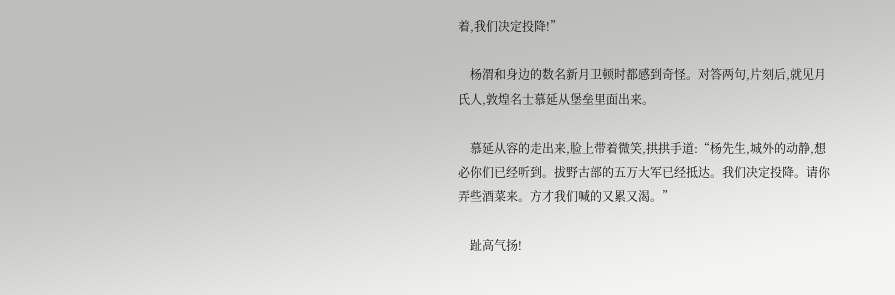着,我们决定投降!”

    杨渭和身边的数名新月卫顿时都感到奇怪。对答两句,片刻后,就见月氏人,敦煌名士慕延从堡垒里面出来。

    慕延从容的走出来,脸上带着微笑,拱拱手道:“杨先生,城外的动静,想必你们已经听到。拔野古部的五万大军已经抵达。我们决定投降。请你弄些酒菜来。方才我们喊的又累又渴。”

    趾高气扬!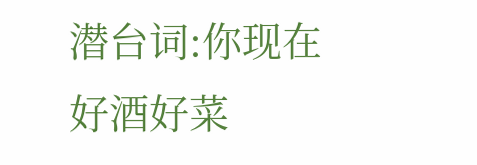潜台词:你现在好酒好菜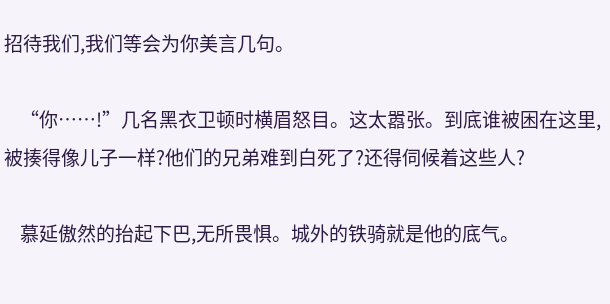招待我们,我们等会为你美言几句。

    “你……!”几名黑衣卫顿时横眉怒目。这太嚣张。到底谁被困在这里,被揍得像儿子一样?他们的兄弟难到白死了?还得伺候着这些人?

    慕延傲然的抬起下巴,无所畏惧。城外的铁骑就是他的底气。